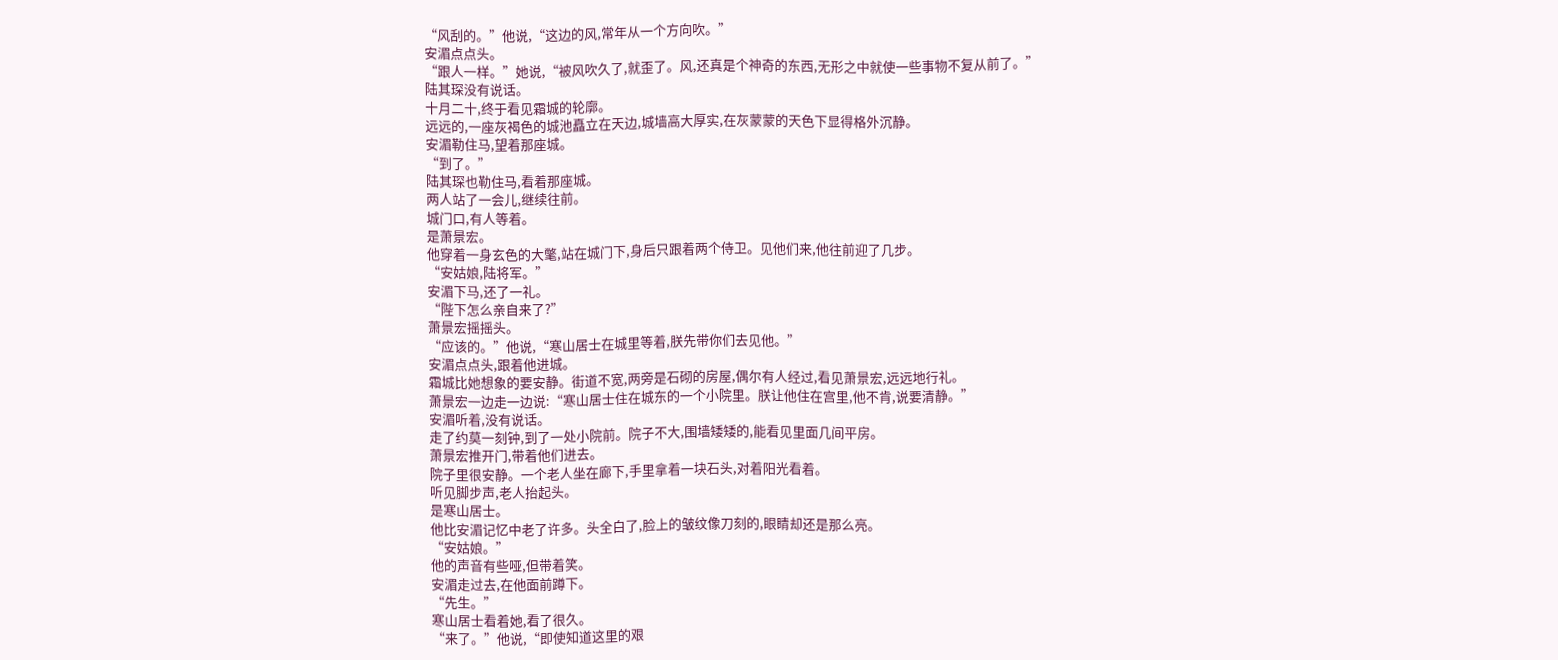“风刮的。”他说,“这边的风,常年从一个方向吹。”
安湄点点头。
“跟人一样。”她说,“被风吹久了,就歪了。风,还真是个神奇的东西,无形之中就使一些事物不复从前了。”
陆其琛没有说话。
十月二十,终于看见霜城的轮廓。
远远的,一座灰褐色的城池矗立在天边,城墙高大厚实,在灰蒙蒙的天色下显得格外沉静。
安湄勒住马,望着那座城。
“到了。”
陆其琛也勒住马,看着那座城。
两人站了一会儿,继续往前。
城门口,有人等着。
是萧景宏。
他穿着一身玄色的大氅,站在城门下,身后只跟着两个侍卫。见他们来,他往前迎了几步。
“安姑娘,陆将军。”
安湄下马,还了一礼。
“陛下怎么亲自来了?”
萧景宏摇摇头。
“应该的。”他说,“寒山居士在城里等着,朕先带你们去见他。”
安湄点点头,跟着他进城。
霜城比她想象的要安静。街道不宽,两旁是石砌的房屋,偶尔有人经过,看见萧景宏,远远地行礼。
萧景宏一边走一边说:“寒山居士住在城东的一个小院里。朕让他住在宫里,他不肯,说要清静。”
安湄听着,没有说话。
走了约莫一刻钟,到了一处小院前。院子不大,围墙矮矮的,能看见里面几间平房。
萧景宏推开门,带着他们进去。
院子里很安静。一个老人坐在廊下,手里拿着一块石头,对着阳光看着。
听见脚步声,老人抬起头。
是寒山居士。
他比安湄记忆中老了许多。头全白了,脸上的皱纹像刀刻的,眼睛却还是那么亮。
“安姑娘。”
他的声音有些哑,但带着笑。
安湄走过去,在他面前蹲下。
“先生。”
寒山居士看着她,看了很久。
“来了。”他说,“即使知道这里的艰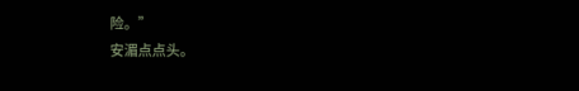险。”
安湄点点头。